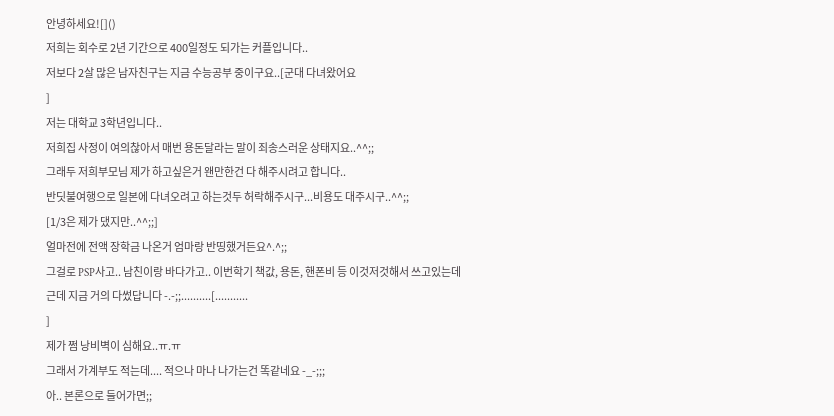안녕하세요![]()
저희는 회수로 2년 기간으로 400일정도 되가는 커플입니다..
저보다 2살 많은 남자친구는 지금 수능공부 중이구요..[군대 다녀왔어요
]
저는 대학교 3학년입니다..
저희집 사정이 여의찮아서 매번 용돈달라는 말이 죄송스러운 상태지요..^^;;
그래두 저희부모님 제가 하고싶은거 왠만한건 다 해주시려고 합니다..
반딧불여행으로 일본에 다녀오려고 하는것두 허락해주시구...비용도 대주시구..^^;;
[1/3은 제가 댔지만..^^;;]
얼마전에 전액 장학금 나온거 엄마랑 반띵했거든요^.^;;
그걸로 PSP사고.. 남친이랑 바다가고.. 이번학기 책값, 용돈, 핸폰비 등 이것저것해서 쓰고있는데
근데 지금 거의 다썼답니다 -.-;;..........[...........
]
제가 쩜 낭비벽이 심해요..ㅠ.ㅠ
그래서 가계부도 적는데.... 적으나 마나 나가는건 똑같네요 -_-;;;
아.. 본론으로 들어가면;;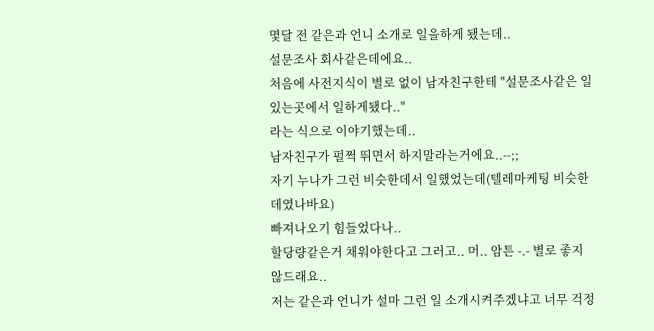몇달 전 같은과 언니 소개로 일을하게 됐는데..
설문조사 회사같은데에요..
처음에 사전지식이 별로 없이 남자친구한테 "설문조사같은 일있는곳에서 일하게됐다.."
라는 식으로 이야기했는데..
남자친구가 펄쩍 뛰면서 하지말라는거에요..--;;
자기 누나가 그런 비슷한데서 일했었는데(텔레마케팅 비슷한데였나바요)
빠져나오기 힘들었다나..
할당량같은거 채워야한다고 그러고.. 머.. 암튼 -.- 별로 좋지 않드래요..
저는 같은과 언니가 설마 그런 일 소개시켜주겠냐고 너무 걱정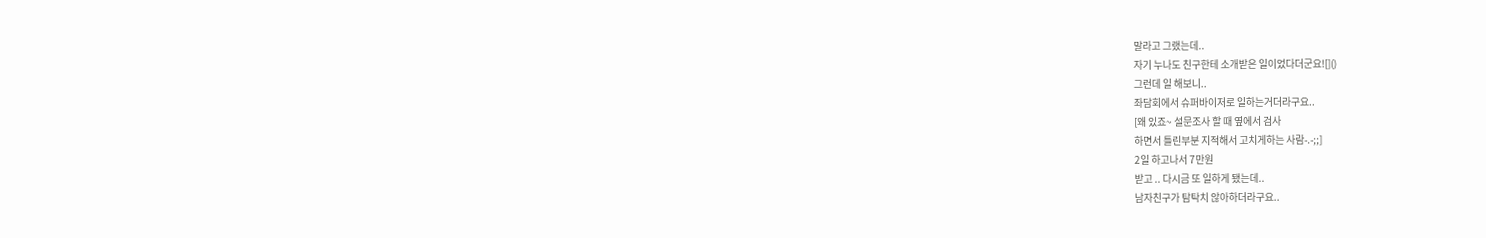말라고 그랬는데..
자기 누나도 친구한테 소개받은 일이었다더군요![]()
그런데 일 해보니..
좌담회에서 슈퍼바이저로 일하는거더라구요..
[왜 있죠~ 설문조사 할 때 옆에서 검사
하면서 틀린부분 지적해서 고치게하는 사람-.-;;]
2일 하고나서 7만원
받고 .. 다시금 또 일하게 됐는데..
남자친구가 탐탁치 않아하더라구요..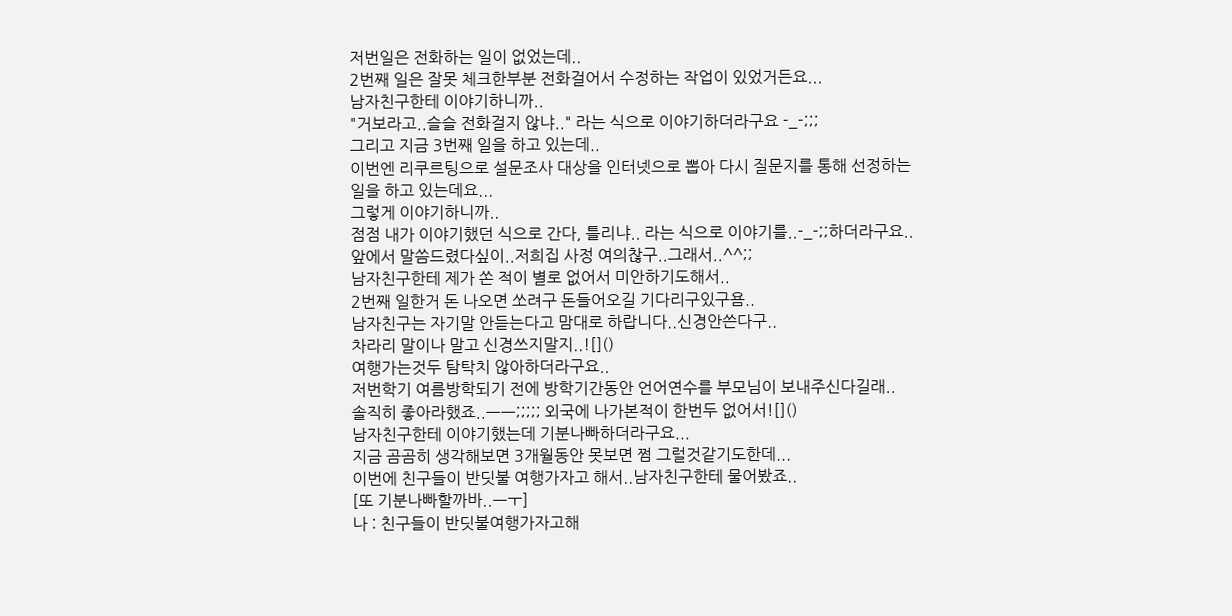저번일은 전화하는 일이 없었는데..
2번째 일은 잘못 체크한부분 전화걸어서 수정하는 작업이 있었거든요...
남자친구한테 이야기하니까..
"거보라고..슬슬 전화걸지 않냐.." 라는 식으로 이야기하더라구요 -_-;;;
그리고 지금 3번째 일을 하고 있는데..
이번엔 리쿠르팅으로 설문조사 대상을 인터넷으로 뽑아 다시 질문지를 통해 선정하는
일을 하고 있는데요...
그렇게 이야기하니까..
점점 내가 이야기했던 식으로 간다, 틀리냐.. 라는 식으로 이야기를..-_-;;하더라구요..
앞에서 말씀드렸다싶이..저희집 사정 여의찮구..그래서..^^;;
남자친구한테 제가 쏜 적이 별로 없어서 미안하기도해서..
2번째 일한거 돈 나오면 쏘려구 돈들어오길 기다리구있구욤..
남자친구는 자기말 안듣는다고 맘대로 하랍니다..신경안쓴다구..
차라리 말이나 말고 신경쓰지말지..![]()
여행가는것두 탐탁치 않아하더라구요..
저번학기 여름방학되기 전에 방학기간동안 언어연수를 부모님이 보내주신다길래..
솔직히 좋아라했죠..ㅡㅡ;;;;; 외국에 나가본적이 한번두 없어서![]()
남자친구한테 이야기했는데 기분나빠하더라구요...
지금 곰곰히 생각해보면 3개월동안 못보면 쩜 그럴것같기도한데...
이번에 친구들이 반딧불 여행가자고 해서..남자친구한테 물어봤죠..
[또 기분나빠할까바..ㅡㅜ]
나 : 친구들이 반딧불여행가자고해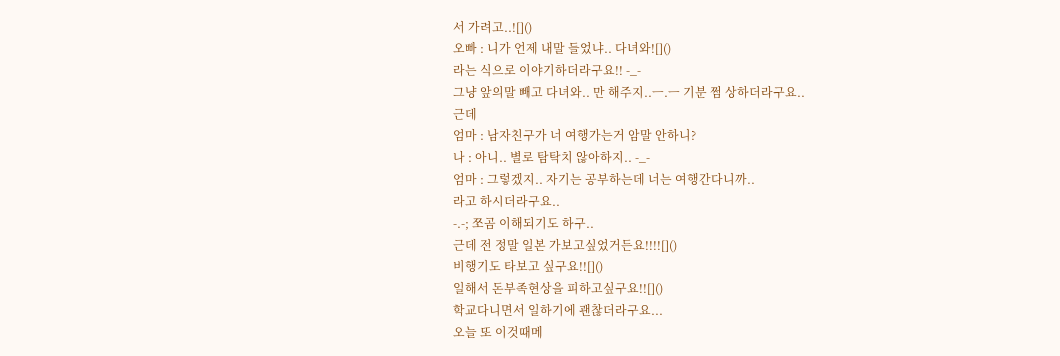서 가려고..![]()
오빠 : 니가 언제 내말 들었냐.. 다녀와![]()
라는 식으로 이야기하더라구요!! -_-
그냥 앞의말 빼고 다녀와.. 만 해주지..ㅡ.ㅡ 기분 쩜 상하더라구요..
근데
엄마 : 남자친구가 너 여행가는거 암말 안하니?
나 : 아니.. 별로 탐탁치 않아하지.. -_-
엄마 : 그렇겠지.. 자기는 공부하는데 너는 여행간다니까..
라고 하시더라구요..
-.-; 쪼곰 이해되기도 하구..
근데 전 정말 일본 가보고싶었거든요!!!![]()
비행기도 타보고 싶구요!![]()
일해서 돈부족현상을 피하고싶구요!![]()
학교다니면서 일하기에 괜찮더라구요...
오늘 또 이것때메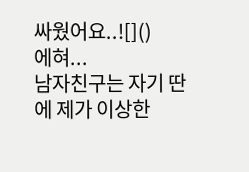싸웠어요..![]()
에혀...
남자친구는 자기 딴에 제가 이상한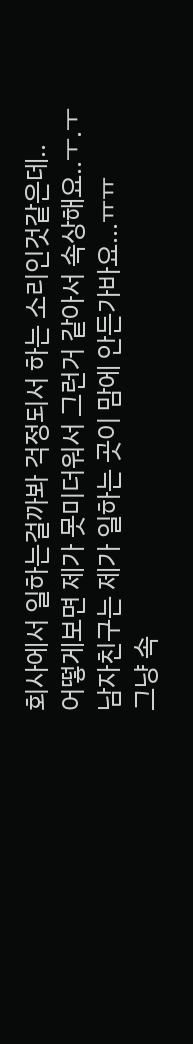회사에서 일하는걸까봐 걱정되서 하는 소리인것같은데..
어떻게보면 제가 못미더워서 그런거 같아서 속상해요..ㅜ.ㅜ
남자친구는 제가 일하는 곳이 맘에 안든가바요...ㅠㅠ
그냥 속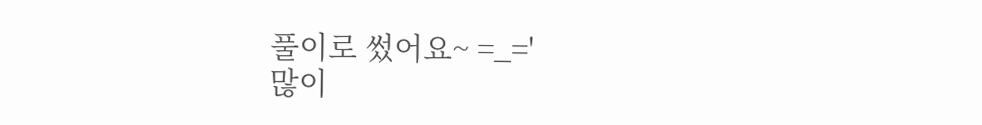풀이로 썼어요~ =_='
많이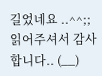길었네요 ..^^;;
읽어주셔서 감사합니다.. (__)